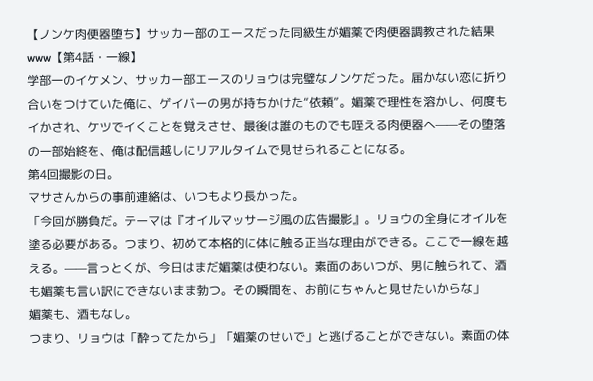【ノンケ肉便器堕ち】サッカー部のエースだった同級生が媚薬で肉便器調教された結果www【第4話・一線】
学部一のイケメン、サッカー部エースのリョウは完璧なノンケだった。届かない恋に折り合いをつけていた俺に、ゲイバーの男が持ちかけた“依頼”。媚薬で理性を溶かし、何度もイかされ、ケツでイくことを覚えさせ、最後は誰のものでも咥える肉便器へ——その堕落の一部始終を、俺は配信越しにリアルタイムで見せられることになる。
第4回撮影の日。
マサさんからの事前連絡は、いつもより長かった。
「今回が勝負だ。テーマは『オイルマッサージ風の広告撮影』。リョウの全身にオイルを塗る必要がある。つまり、初めて本格的に体に触る正当な理由ができる。ここで一線を越える。——言っとくが、今日はまだ媚薬は使わない。素面のあいつが、男に触られて、酒も媚薬も言い訳にできないまま勃つ。その瞬間を、お前にちゃんと見せたいからな」
媚薬も、酒もなし。
つまり、リョウは「酔ってたから」「媚薬のせいで」と逃げることができない。素面の体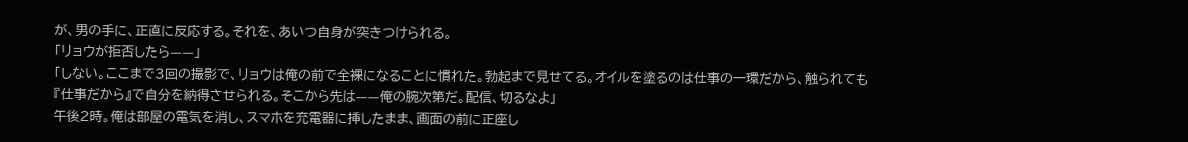が、男の手に、正直に反応する。それを、あいつ自身が突きつけられる。
「リョウが拒否したら——」
「しない。ここまで3回の撮影で、リョウは俺の前で全裸になることに慣れた。勃起まで見せてる。オイルを塗るのは仕事の一環だから、触られても『仕事だから』で自分を納得させられる。そこから先は——俺の腕次第だ。配信、切るなよ」
午後2時。俺は部屋の電気を消し、スマホを充電器に挿したまま、画面の前に正座し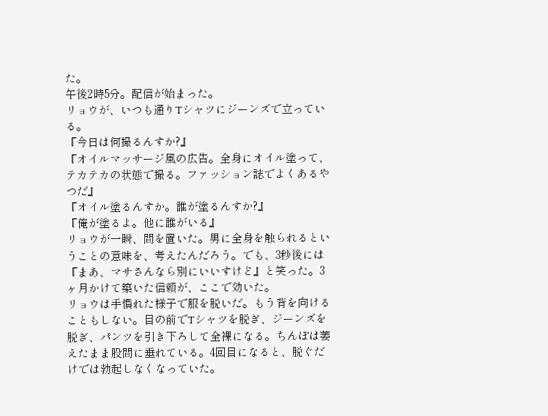た。
午後2時5分。配信が始まった。
リョウが、いつも通りTシャツにジーンズで立っている。
『今日は何撮るんすか?』
『オイルマッサージ風の広告。全身にオイル塗って、テカテカの状態で撮る。ファッション誌でよくあるやつだ』
『オイル塗るんすか。誰が塗るんすか?』
『俺が塗るよ。他に誰がいる』
リョウが一瞬、間を置いた。男に全身を触られるということの意味を、考えたんだろう。でも、3秒後には『まあ、マサさんなら別にいいすけど』と笑った。3ヶ月かけて築いた信頼が、ここで効いた。
リョウは手慣れた様子で服を脱いだ。もう背を向けることもしない。目の前でTシャツを脱ぎ、ジーンズを脱ぎ、パンツを引き下ろして全裸になる。ちんぽは萎えたまま股間に垂れている。4回目になると、脱ぐだけでは勃起しなくなっていた。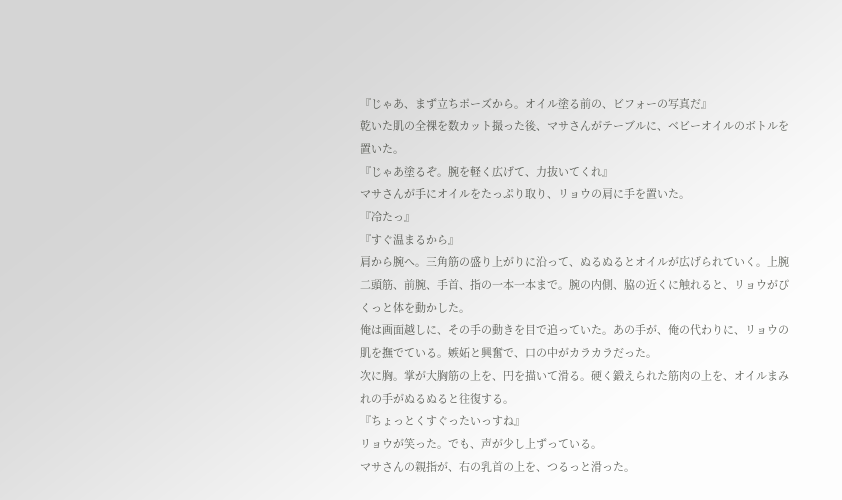『じゃあ、まず立ちポーズから。オイル塗る前の、ビフォーの写真だ』
乾いた肌の全裸を数カット撮った後、マサさんがテーブルに、ベビーオイルのボトルを置いた。
『じゃあ塗るぞ。腕を軽く広げて、力抜いてくれ』
マサさんが手にオイルをたっぷり取り、リョウの肩に手を置いた。
『冷たっ』
『すぐ温まるから』
肩から腕へ。三角筋の盛り上がりに沿って、ぬるぬるとオイルが広げられていく。上腕二頭筋、前腕、手首、指の一本一本まで。腕の内側、脇の近くに触れると、リョウがぴくっと体を動かした。
俺は画面越しに、その手の動きを目で追っていた。あの手が、俺の代わりに、リョウの肌を撫でている。嫉妬と興奮で、口の中がカラカラだった。
次に胸。掌が大胸筋の上を、円を描いて滑る。硬く鍛えられた筋肉の上を、オイルまみれの手がぬるぬると往復する。
『ちょっとくすぐったいっすね』
リョウが笑った。でも、声が少し上ずっている。
マサさんの親指が、右の乳首の上を、つるっと滑った。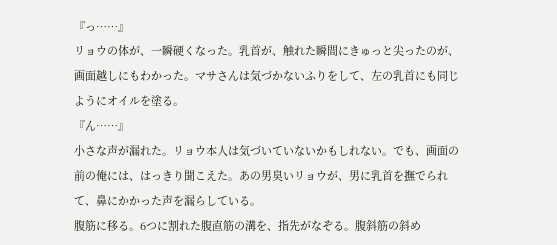『っ……』
リョウの体が、一瞬硬くなった。乳首が、触れた瞬間にきゅっと尖ったのが、画面越しにもわかった。マサさんは気づかないふりをして、左の乳首にも同じようにオイルを塗る。
『ん……』
小さな声が漏れた。リョウ本人は気づいていないかもしれない。でも、画面の前の俺には、はっきり聞こえた。あの男臭いリョウが、男に乳首を撫でられて、鼻にかかった声を漏らしている。
腹筋に移る。6つに割れた腹直筋の溝を、指先がなぞる。腹斜筋の斜め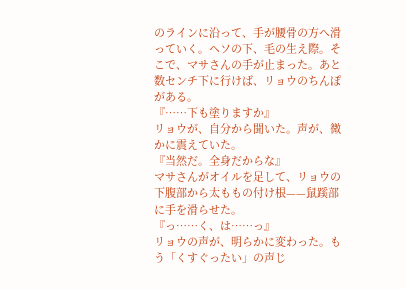のラインに沿って、手が腰骨の方へ滑っていく。ヘソの下、毛の生え際。そこで、マサさんの手が止まった。あと数センチ下に行けば、リョウのちんぽがある。
『……下も塗りますか』
リョウが、自分から聞いた。声が、微かに震えていた。
『当然だ。全身だからな』
マサさんがオイルを足して、リョウの下腹部から太ももの付け根——鼠蹊部に手を滑らせた。
『っ……く、は……っ』
リョウの声が、明らかに変わった。もう「くすぐったい」の声じ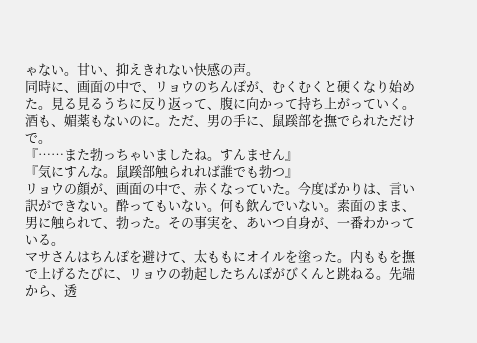ゃない。甘い、抑えきれない快感の声。
同時に、画面の中で、リョウのちんぽが、むくむくと硬くなり始めた。見る見るうちに反り返って、腹に向かって持ち上がっていく。酒も、媚薬もないのに。ただ、男の手に、鼠蹊部を撫でられただけで。
『……また勃っちゃいましたね。すんません』
『気にすんな。鼠蹊部触られれば誰でも勃つ』
リョウの顔が、画面の中で、赤くなっていた。今度ばかりは、言い訳ができない。酔ってもいない。何も飲んでいない。素面のまま、男に触られて、勃った。その事実を、あいつ自身が、一番わかっている。
マサさんはちんぽを避けて、太ももにオイルを塗った。内ももを撫で上げるたびに、リョウの勃起したちんぽがびくんと跳ねる。先端から、透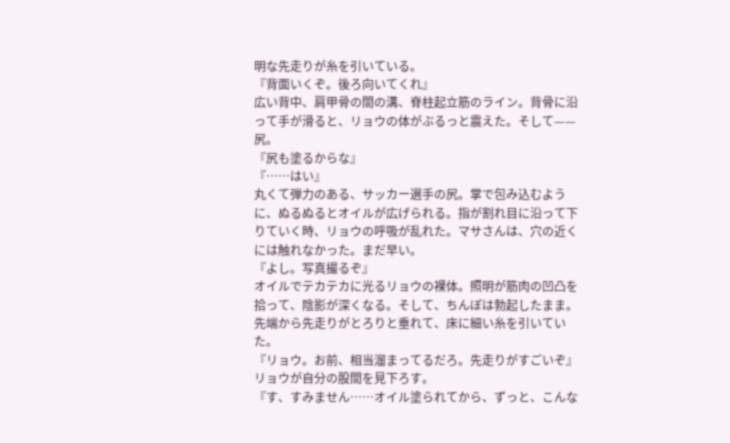明な先走りが糸を引いている。
『背面いくぞ。後ろ向いてくれ』
広い背中、肩甲骨の間の溝、脊柱起立筋のライン。背骨に沿って手が滑ると、リョウの体がぶるっと震えた。そして——尻。
『尻も塗るからな』
『……はい』
丸くて弾力のある、サッカー選手の尻。掌で包み込むように、ぬるぬるとオイルが広げられる。指が割れ目に沿って下りていく時、リョウの呼吸が乱れた。マサさんは、穴の近くには触れなかった。まだ早い。
『よし。写真撮るぞ』
オイルでテカテカに光るリョウの裸体。照明が筋肉の凹凸を拾って、陰影が深くなる。そして、ちんぽは勃起したまま。先端から先走りがとろりと垂れて、床に細い糸を引いていた。
『リョウ。お前、相当溜まってるだろ。先走りがすごいぞ』
リョウが自分の股間を見下ろす。
『す、すみません……オイル塗られてから、ずっと、こんな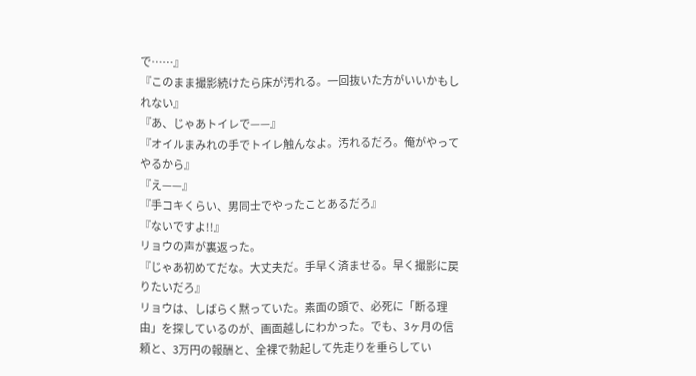で……』
『このまま撮影続けたら床が汚れる。一回抜いた方がいいかもしれない』
『あ、じゃあトイレで——』
『オイルまみれの手でトイレ触んなよ。汚れるだろ。俺がやってやるから』
『え——』
『手コキくらい、男同士でやったことあるだろ』
『ないですよ!!』
リョウの声が裏返った。
『じゃあ初めてだな。大丈夫だ。手早く済ませる。早く撮影に戻りたいだろ』
リョウは、しばらく黙っていた。素面の頭で、必死に「断る理由」を探しているのが、画面越しにわかった。でも、3ヶ月の信頼と、3万円の報酬と、全裸で勃起して先走りを垂らしてい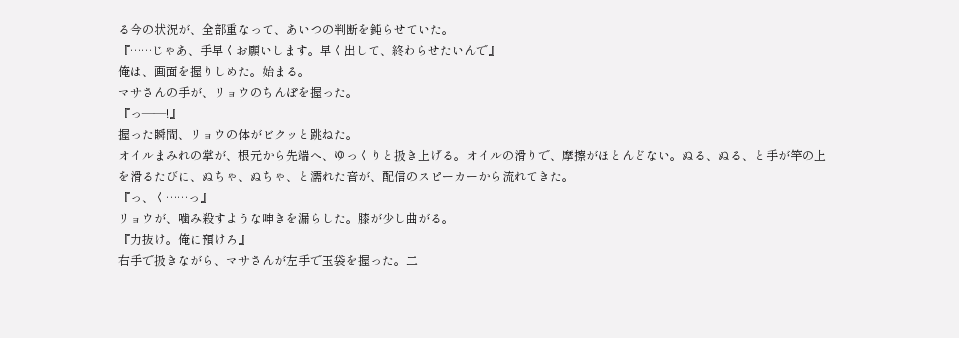る今の状況が、全部重なって、あいつの判断を鈍らせていた。
『……じゃあ、手早くお願いします。早く出して、終わらせたいんで』
俺は、画面を握りしめた。始まる。
マサさんの手が、リョウのちんぽを握った。
『っ——!』
握った瞬間、リョウの体がビクッと跳ねた。
オイルまみれの掌が、根元から先端へ、ゆっくりと扱き上げる。オイルの滑りで、摩擦がほとんどない。ぬる、ぬる、と手が竿の上を滑るたびに、ぬちゃ、ぬちゃ、と濡れた音が、配信のスピーカーから流れてきた。
『っ、く……っ』
リョウが、噛み殺すような呻きを漏らした。膝が少し曲がる。
『力抜け。俺に預けろ』
右手で扱きながら、マサさんが左手で玉袋を握った。二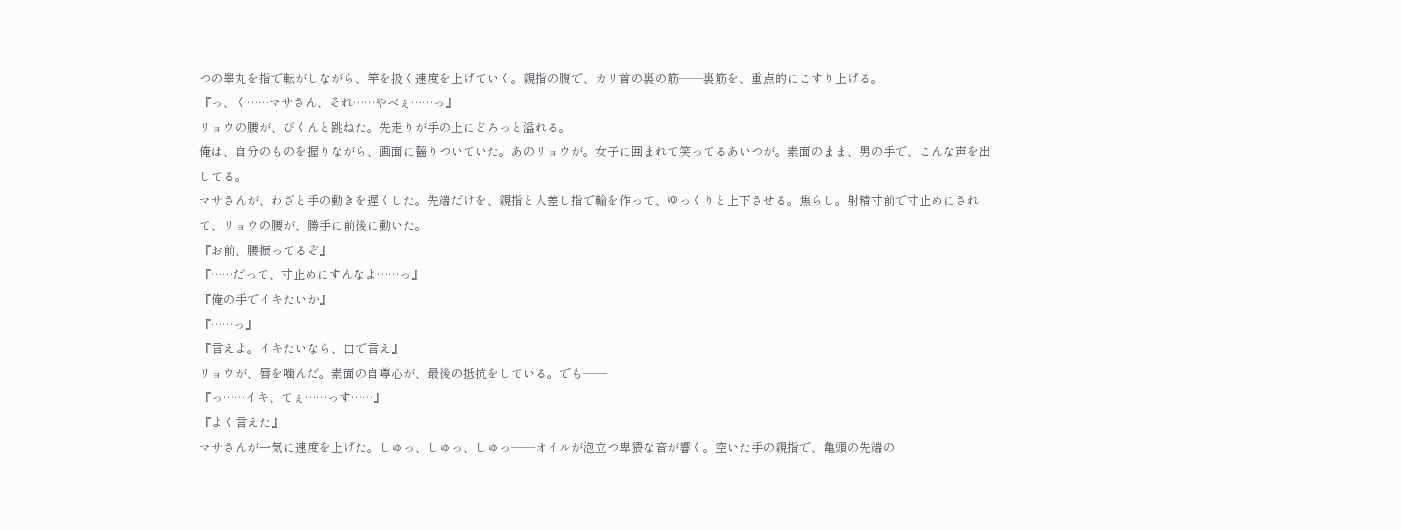つの睾丸を指で転がしながら、竿を扱く速度を上げていく。親指の腹で、カリ首の裏の筋——裏筋を、重点的にこすり上げる。
『っ、く……マサさん、それ……やべぇ……っ』
リョウの腰が、びくんと跳ねた。先走りが手の上にどろっと溢れる。
俺は、自分のものを握りながら、画面に齧りついていた。あのリョウが。女子に囲まれて笑ってるあいつが。素面のまま、男の手で、こんな声を出してる。
マサさんが、わざと手の動きを遅くした。先端だけを、親指と人差し指で輪を作って、ゆっくりと上下させる。焦らし。射精寸前で寸止めにされて、リョウの腰が、勝手に前後に動いた。
『お前、腰振ってるぞ』
『……だって、寸止めにすんなよ……っ』
『俺の手でイキたいか』
『……っ』
『言えよ。イキたいなら、口で言え』
リョウが、唇を噛んだ。素面の自尊心が、最後の抵抗をしている。でも——
『っ……イキ、てぇ……っす……』
『よく言えた』
マサさんが一気に速度を上げた。しゅっ、しゅっ、しゅっ——オイルが泡立つ卑猥な音が響く。空いた手の親指で、亀頭の先端の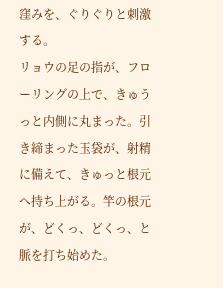窪みを、ぐりぐりと刺激する。
リョウの足の指が、フローリングの上で、きゅうっと内側に丸まった。引き締まった玉袋が、射精に備えて、きゅっと根元へ持ち上がる。竿の根元が、どくっ、どくっ、と脈を打ち始めた。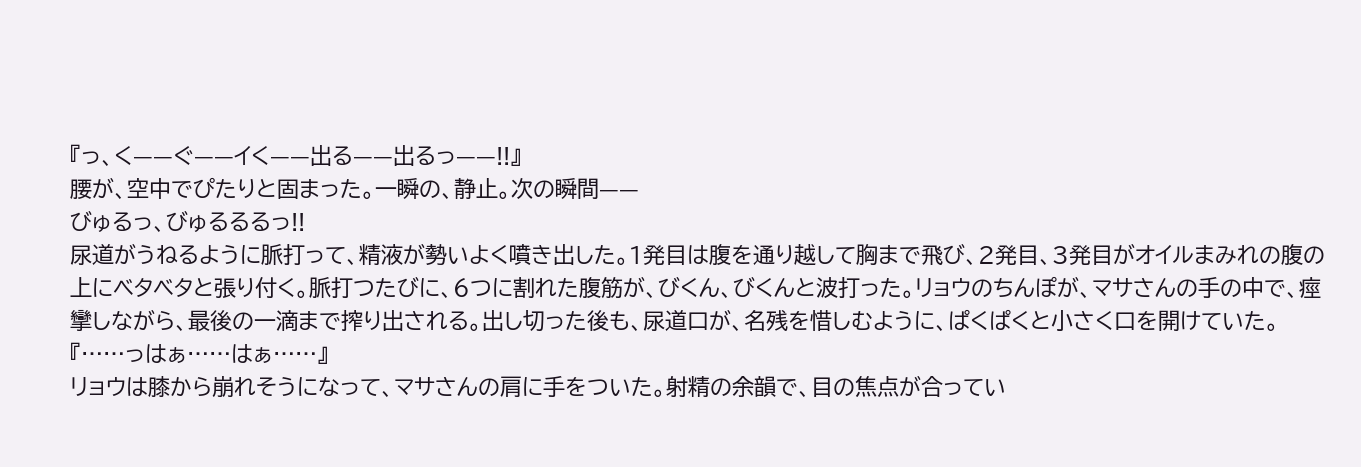『っ、く——ぐ——イく——出る——出るっ——!!』
腰が、空中でぴたりと固まった。一瞬の、静止。次の瞬間——
びゅるっ、びゅるるるっ!!
尿道がうねるように脈打って、精液が勢いよく噴き出した。1発目は腹を通り越して胸まで飛び、2発目、3発目がオイルまみれの腹の上にベタベタと張り付く。脈打つたびに、6つに割れた腹筋が、びくん、びくんと波打った。リョウのちんぽが、マサさんの手の中で、痙攣しながら、最後の一滴まで搾り出される。出し切った後も、尿道口が、名残を惜しむように、ぱくぱくと小さく口を開けていた。
『……っはぁ……はぁ……』
リョウは膝から崩れそうになって、マサさんの肩に手をついた。射精の余韻で、目の焦点が合ってい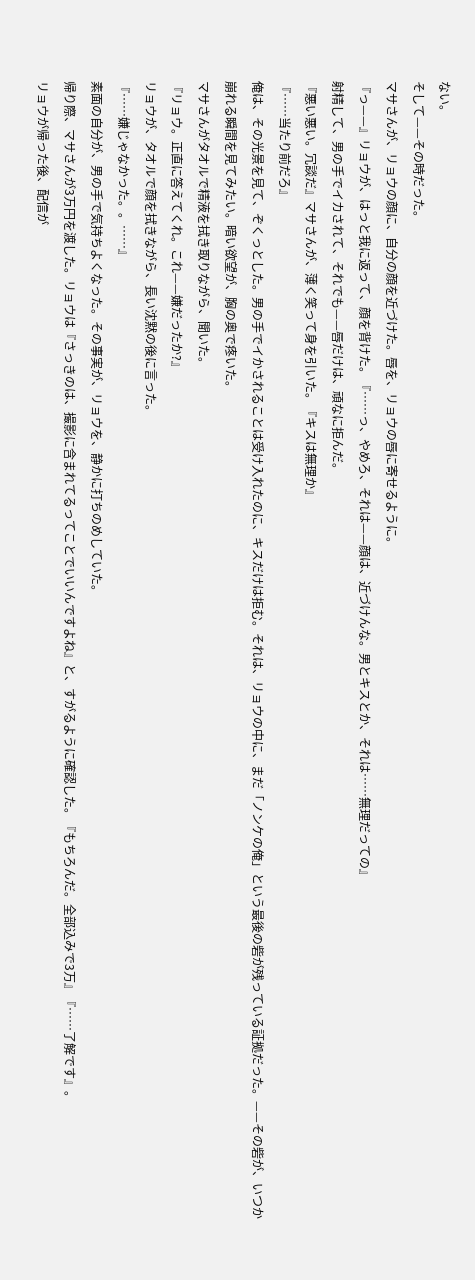ない。
そして——その時だった。
マサさんが、リョウの顔に、自分の顔を近づけた。唇を、リョウの唇に寄せるように。
『っ——』リョウが、はっと我に返って、顔を背けた。『……っ、やめろ、それは——顔は、近づけんな。男とキスとか、それは……無理だっての』
射精して、男の手でイカされて、それでも——唇だけは、頑なに拒んだ。
『悪い悪い。冗談だ』マサさんが、薄く笑って身を引いた。『キスは無理か』
『……当たり前だろ』
俺は、その光景を見て、ぞくっとした。男の手でイかされることは受け入れたのに、キスだけは拒む。それは、リョウの中に、まだ「ノンケの俺」という最後の砦が残っている証拠だった。——その砦が、いつか崩れる瞬間を見てみたい。暗い欲望が、胸の奥で疼いた。
マサさんがタオルで精液を拭き取りながら、聞いた。
『リョウ。正直に答えてくれ。これ——嫌だったか?』
リョウが、タオルで顔を拭きながら、長い沈黙の後に言った。
『……嫌じゃなかった。。……』
素面の自分が、男の手で気持ちよくなった。その事実が、リョウを、静かに打ちのめしていた。
帰り際、マサさんが3万円を渡した。リョウは『さっきのは、撮影に含まれてるってことでいいんですよね』と、すがるように確認した。『もちろんだ。全部込みで3万』『……了解です』。
リョウが帰った後、配信が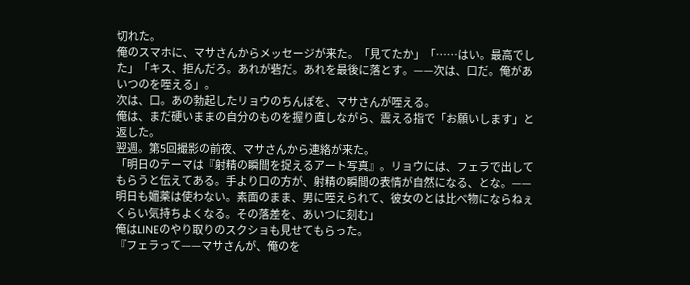切れた。
俺のスマホに、マサさんからメッセージが来た。「見てたか」「……はい。最高でした」「キス、拒んだろ。あれが砦だ。あれを最後に落とす。——次は、口だ。俺があいつのを咥える」。
次は、口。あの勃起したリョウのちんぽを、マサさんが咥える。
俺は、まだ硬いままの自分のものを握り直しながら、震える指で「お願いします」と返した。
翌週。第5回撮影の前夜、マサさんから連絡が来た。
「明日のテーマは『射精の瞬間を捉えるアート写真』。リョウには、フェラで出してもらうと伝えてある。手より口の方が、射精の瞬間の表情が自然になる、とな。——明日も媚薬は使わない。素面のまま、男に咥えられて、彼女のとは比べ物にならねぇくらい気持ちよくなる。その落差を、あいつに刻む」
俺はLINEのやり取りのスクショも見せてもらった。
『フェラって——マサさんが、俺のを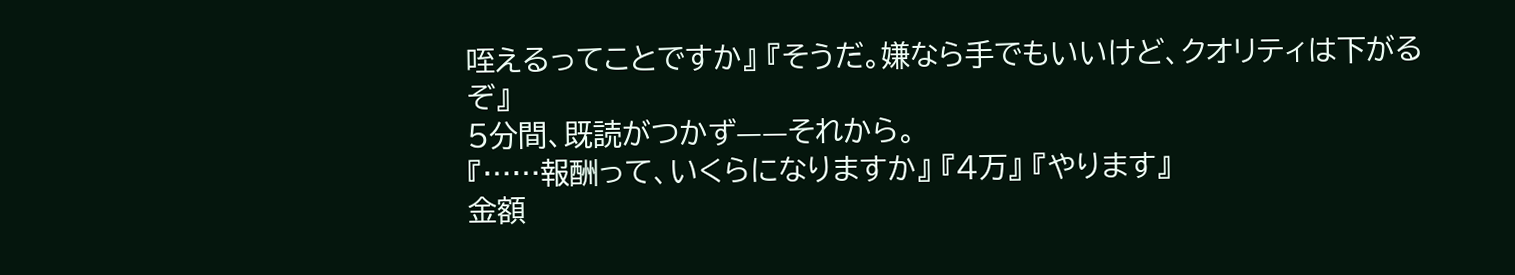咥えるってことですか』 『そうだ。嫌なら手でもいいけど、クオリティは下がるぞ』
5分間、既読がつかず——それから。
『……報酬って、いくらになりますか』 『4万』 『やります』
金額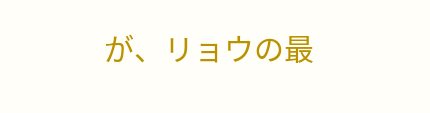が、リョウの最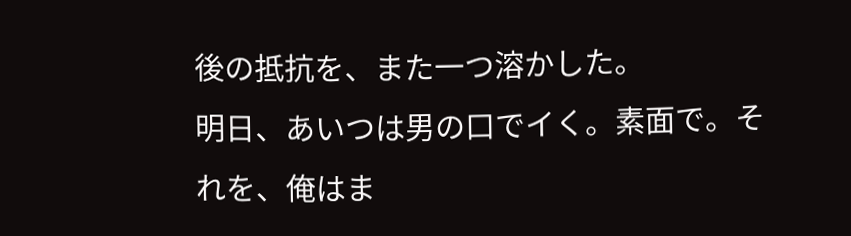後の抵抗を、また一つ溶かした。
明日、あいつは男の口でイく。素面で。それを、俺はま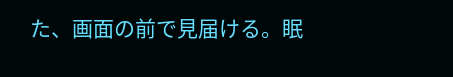た、画面の前で見届ける。眠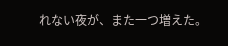れない夜が、また一つ増えた。